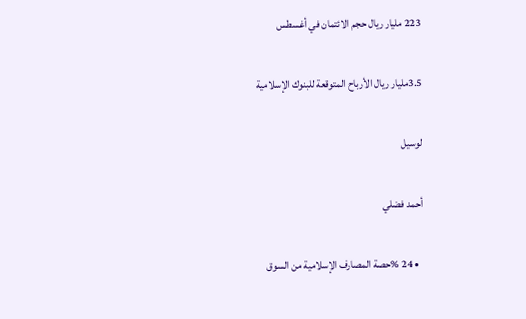223 مليار ريال حجم الائتمان في أغسطس

3.5مليار ريال الأرباح المتوقعة للبنوك الإسلامية

لوسيل

أحمد فضلي

  • 24 %حصة المصارف الإسلامية من السوق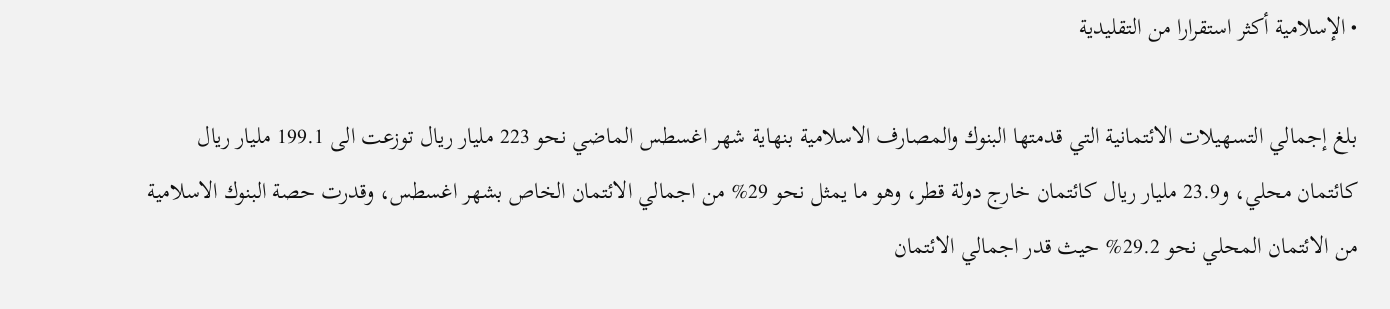• الإسلامية أكثر استقرارا من التقليدية

بلغ إجمالي التسهيلات الائتمانية التي قدمتها البنوك والمصارف الاسلامية بنهاية شهر اغسطس الماضي نحو 223 مليار ريال توزعت الى 199.1 مليار ريال كائتمان محلي، و23.9 مليار ريال كائتمان خارج دولة قطر، وهو ما يمثل نحو 29% من اجمالي الائتمان الخاص بشهر اغسطس، وقدرت حصة البنوك الاسلامية من الائتمان المحلي نحو 29.2% حيث قدر اجمالي الائتمان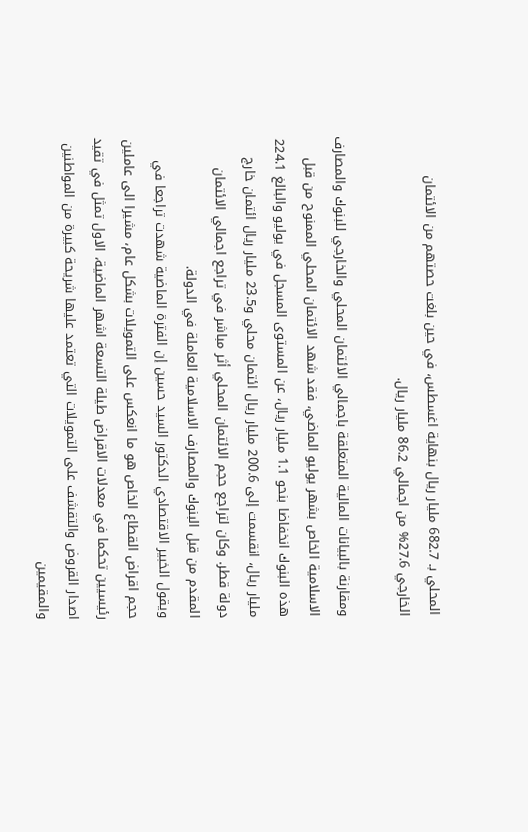المحلي بـ 682.7 مليار ريال بنهاية اغسطس، في حين بلغت حصتهم من الائتمان الخارجي 27.6% من اجمالي 86.2 مليار ريال.

ومقارنة بالبيانات المالية المتعلقة باجمالي الائتمان المحلي والخارجي للبنوك والمصارف الاسلامية الخاص بشهر يوليو الماضي، فقد شهد الائتمان المحلي الممنوح من قبل هذه البنوك انخفاضا بنحو 1.1 مليار ريال، عن المستوى المسجل في يوليو والبالغ 224.1 مليار ريال، انقسمت إلى 200.6 مليار ريال ائتمان محلي و23.5 مليار ريال ائتمان خارج دولة قطر. وكان لتراجع حجم الائتمان المحلي أثر مباشر في تراجع اجمالي الائتمان المقدم من قبل البنوك والمصارف الاسلامية العاملة في الدولة.
ويقول الخبير الاقتصادي الدكتور السيد حسين إن الفترة الماضية شهدت تراجعا في حجم اقراض القطاع الخاص هو ما انعكس على التمويلات بشكل عام، مشيرا الى عاملين رئيسيين تحكما في معدلات الاقراض طيلة التسعة اشهر الماضية، الاول تمثل في تقيد اصدار القروض والتقشف على التمويلات التي تعتمد عليها شريحة كبيرة من المواطنين والمقيمين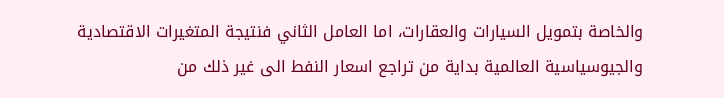والخاصة بتمويل السيارات والعقارات، اما العامل الثاني فنتيجة المتغيرات الاقتصادية والجيوسياسية العالمية بداية من تراجع اسعار النفط الى غير ذلك من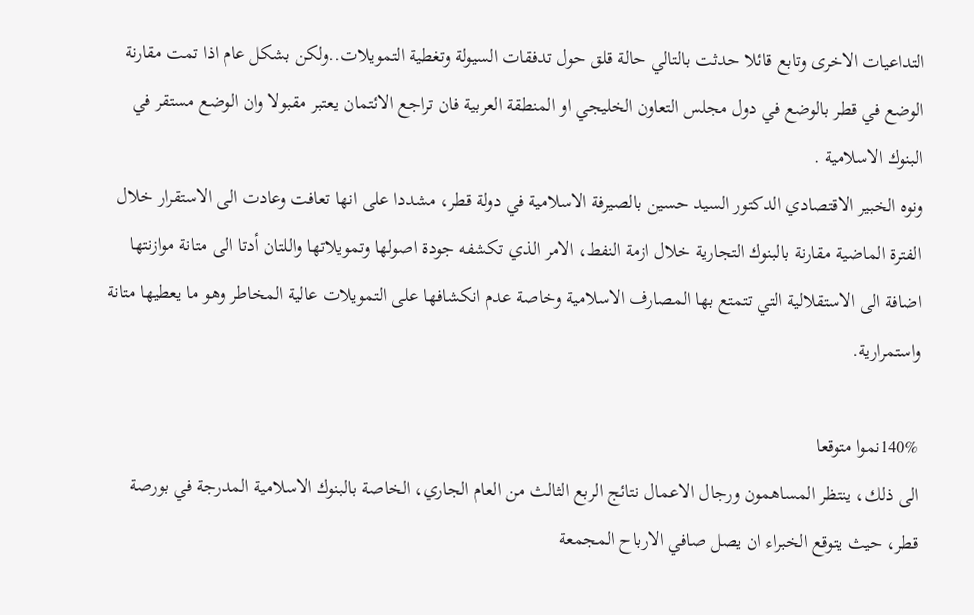التداعيات الاخرى وتابع قائلا حدثت بالتالي حالة قلق حول تدفقات السيولة وتغطية التمويلات..ولكن بشكل عام اذا تمت مقارنة الوضع في قطر بالوضع في دول مجلس التعاون الخليجي او المنطقة العربية فان تراجع الائتمان يعتبر مقبولا وان الوضع مستقر في البنوك الاسلامية .
ونوه الخبير الاقتصادي الدكتور السيد حسين بالصيرفة الاسلامية في دولة قطر، مشددا على انها تعافت وعادت الى الاستقرار خلال الفترة الماضية مقارنة بالبنوك التجارية خلال ازمة النفط، الامر الذي تكشفه جودة اصولها وتمويلاتها واللتان أدتا الى متانة موازنتها اضافة الى الاستقلالية التي تتمتع بها المصارف الاسلامية وخاصة عدم انكشافها على التمويلات عالية المخاطر وهو ما يعطيها متانة واستمرارية.

140%نموا متوقعا
الى ذلك، ينتظر المساهمون ورجال الاعمال نتائج الربع الثالث من العام الجاري، الخاصة بالبنوك الاسلامية المدرجة في بورصة قطر، حيث يتوقع الخبراء ان يصل صافي الارباح المجمعة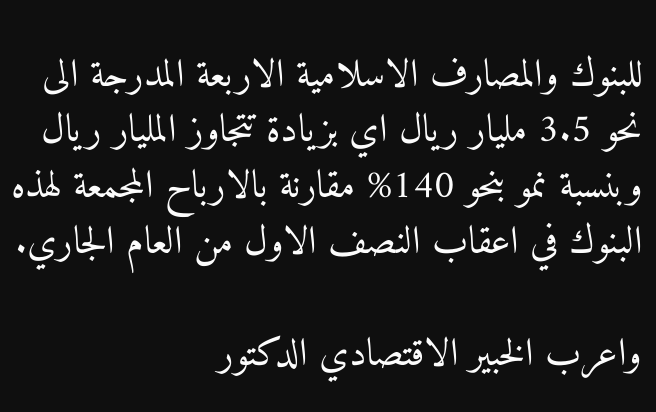للبنوك والمصارف الاسلامية الاربعة المدرجة الى نحو 3.5 مليار ريال اي بزيادة تتجاوز المليار ريال وبنسبة نمو بنحو 140% مقارنة بالارباح المجمعة لهذه البنوك في اعقاب النصف الاول من العام الجاري.

واعرب الخبير الاقتصادي الدكتور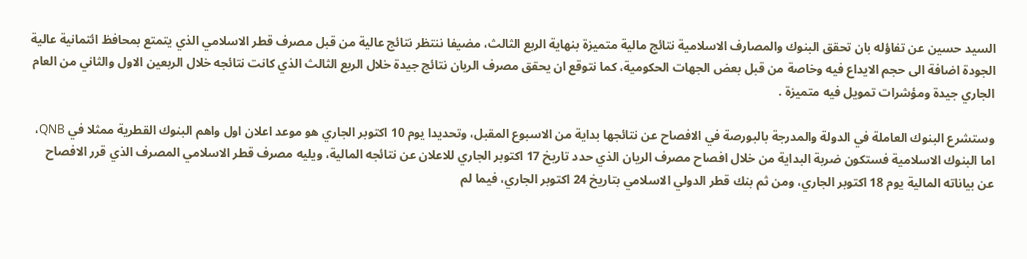السيد حسين عن تفاؤله بان تحقق البنوك والمصارف الاسلامية نتائج مالية متميزة بنهاية الربع الثالث، مضيفا ننتظر نتائج عالية من قبل مصرف قطر الاسلامي الذي يتمتع بمحافظ ائتمانية عالية الجودة اضافة الى حجم الايداع فيه وخاصة من قبل بعض الجهات الحكومية، كما نتوقع ان يحقق مصرف الريان نتائج جيدة خلال الربع الثالث الذي كانت نتائجه خلال الربعين الاول والثاني من العام الجاري جيدة ومؤشرات تمويل فيه متميزة .

وستشرع البنوك العاملة في الدولة والمدرجة بالبورصة في الافصاح عن نتائجها بداية من الاسبوع المقبل، وتحديدا يوم 10 اكتوبر الجاري هو موعد اعلان اول واهم البنوك القطرية ممثلا في QNB، اما البنوك الاسلامية فستكون ضربة البداية من خلال افصاح مصرف الريان الذي حدد تاريخ 17 اكتوبر الجاري للاعلان عن نتائجه المالية، ويليه مصرف قطر الاسلامي المصرف الذي قرر الافصاح عن بياناته المالية يوم 18 اكتوبر الجاري، ومن ثم بنك قطر الدولي الاسلامي بتاريخ 24 اكتوبر الجاري، فيما لم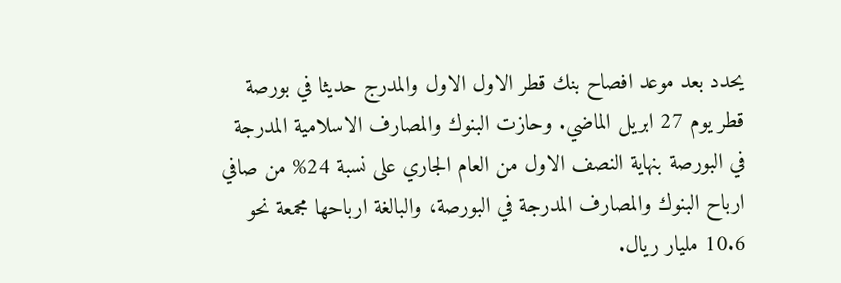يحدد بعد موعد افصاح بنك قطر الاول الاول والمدرج حديثا في بورصة قطر يوم 27 ابريل الماضي. وحازت البنوك والمصارف الاسلامية المدرجة في البورصة بنهاية النصف الاول من العام الجاري على نسبة 24% من صافي ارباح البنوك والمصارف المدرجة في البورصة، والبالغة ارباحها مجمعة نحو 10.6 مليار ريال.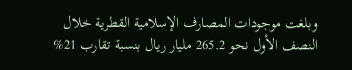وبلغت موجودات المصارف الإسلامية القطرية خلال النصف الأول نحو 265.2 مليار ريال بنسبة تقارب 21%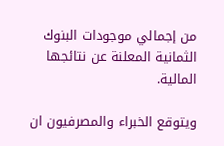من إجمالي موجودات البنوك الثمانية المعلنة عن نتائجها المالية.

ويتوقع الخبراء والمصرفيون ان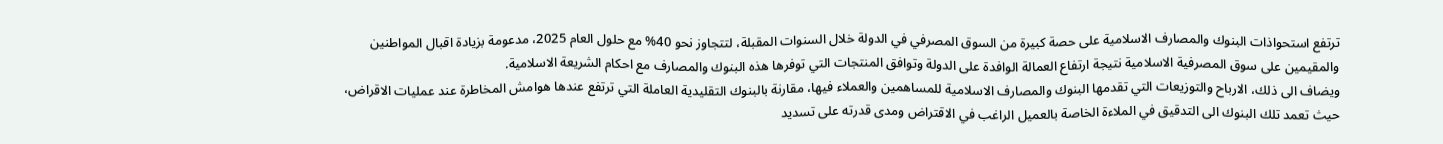ترتفع استحواذات البنوك والمصارف الاسلامية على حصة كبيرة من السوق المصرفي في الدولة خلال السنوات المقبلة، لتتجاوز نحو 40% مع حلول العام 2025، مدعومة بزيادة اقبال المواطنين والمقيمين على سوق المصرفية الاسلامية نتيجة ارتفاع العمالة الوافدة على الدولة وتوافق المنتجات التي توفرها هذه البنوك والمصارف مع احكام الشريعة الاسلامية.
ويضاف الى ذلك، الارباح والتوزيعات التي تقدمها البنوك والمصارف الاسلامية للمساهمين والعملاء فيها، مقارنة بالبنوك التقليدية العاملة التي ترتفع عندها هوامش المخاطرة عند عمليات الاقراض، حيث تعمد تلك البنوك الى التدقيق في الملاءة الخاصة بالعميل الراغب في الاقتراض ومدى قدرته على تسديد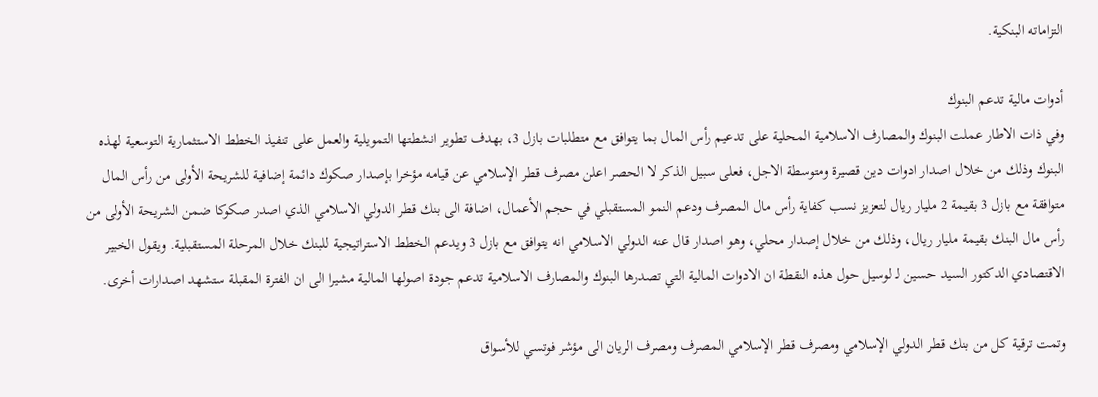التزاماته البنكية.

أدوات مالية تدعم البنوك
وفي ذات الاطار عملت البنوك والمصارف الاسلامية المحلية على تدعيم رأس المال بما يتوافق مع متطلبات بازل 3، بهدف تطوير انشطتها التمويلية والعمل على تنفيذ الخطط الاستثمارية التوسعية لهذه البنوك وذلك من خلال اصدار ادوات دين قصيرة ومتوسطة الاجل، فعلى سبيل الذكر لا الحصر اعلن مصرف قطر الإسلامي عن قيامه مؤخرا بإصدار صكوك دائمة إضافية للشريحة الأولى من رأس المال متوافقة مع بازل 3 بقيمة 2 مليار ريال لتعزيز نسب كفاية رأس مال المصرف ودعم النمو المستقبلي في حجم الأعمال، اضافة الى بنك قطر الدولي الاسلامي الذي اصدر صكوكا ضمن الشريحة الأولى من رأس مال البنك بقيمة مليار ريال، وذلك من خلال إصدار محلي، وهو اصدار قال عنه الدولي الاسلامي انه يتوافق مع بازل 3 ويدعم الخطط الاستراتيجية للبنك خلال المرحلة المستقبلية. ويقول الخبير الاقتصادي الدكتور السيد حسين لـ لوسيل حول هذه النقطة ان الادوات المالية التي تصدرها البنوك والمصارف الاسلامية تدعم جودة اصولها المالية مشيرا الى ان الفترة المقبلة ستشهد اصدارات أخرى.

وتمت ترقية كل من بنك قطر الدولي الإسلامي ومصرف قطر الإسلامي المصرف ومصرف الريان الى مؤشر فوتسي للأسواق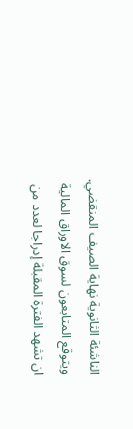الناشئة الثانوية نهاية الصيف المنقضي.
ويتوقع المتابعون لسوق الاوراق المالية ان تشهد الفترة المقبلة إدراجا لعدد من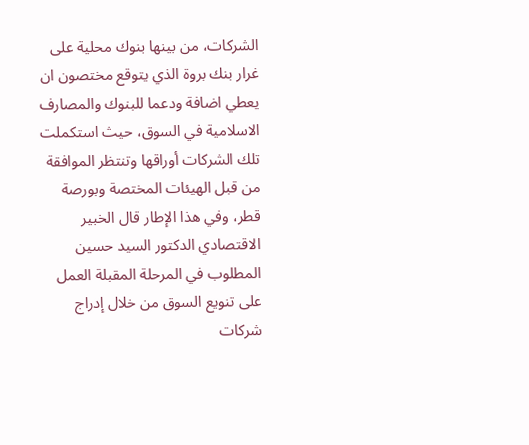الشركات، من بينها بنوك محلية على غرار بنك بروة الذي يتوقع مختصون ان يعطي اضافة ودعما للبنوك والمصارف الاسلامية في السوق، حيث استكملت تلك الشركات أوراقها وتنتظر الموافقة من قبل الهيئات المختصة وبورصة قطر، وفي هذا الإطار قال الخبير الاقتصادي الدكتور السيد حسين المطلوب في المرحلة المقبلة العمل على تنويع السوق من خلال إدراج شركات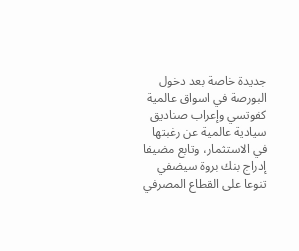جديدة خاصة بعد دخول البورصة في اسواق عالمية كفوتسي وإعراب صناديق سيادية عالمية عن رغبتها في الاستثمار، وتابع مضيفا إدراج بنك بروة سيضفي تنوعا على القطاع المصرفي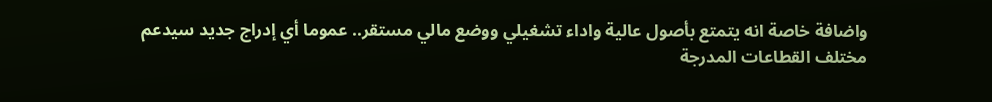واضافة خاصة انه يتمتع بأصول عالية واداء تشغيلي ووضع مالي مستقر.. عموما أي إدراج جديد سيدعم مختلف القطاعات المدرجة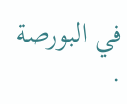في البورصة .